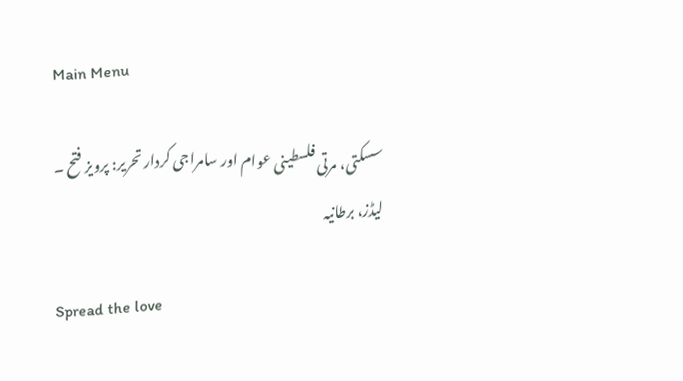Main Menu

سسکتی، مرتی فلسطینی عوام اور سامراجی کردار تحریر: پرویز فتح ۔ لیڈز، برطانیہ

Spread the love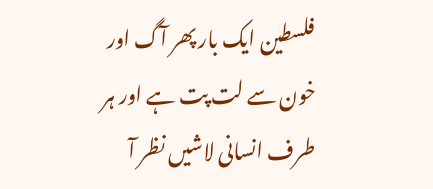فلسطین ایک بار پھر آگ اور خون سے لت پت ہے اور ہر طرف انسانی لاشیں نظر آ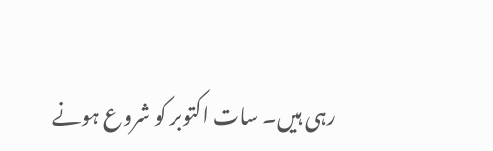رہی ہیں۔ سات اکتوبر کو شروع ہونے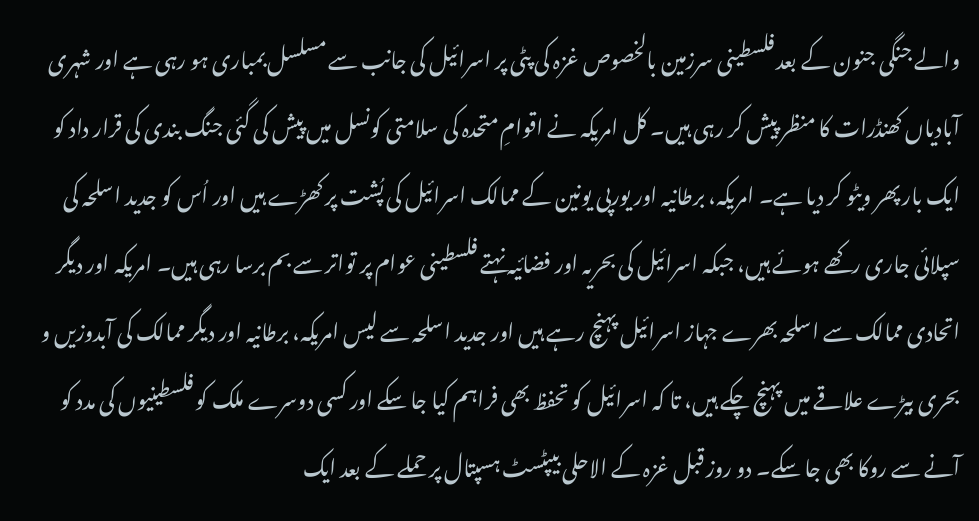والے جنگی جنون کے بعد فلسطینی سرزمین بالخصوص غزہ کی پٹی پر اسرائیل کی جانب سے مسلسل بمباری ہو رہی ہے اور شہری آبادیاں کھنڈرات کا منظر پیش کر رہی ہیں۔ کل امریکہ نے اقوامِ متحدہ کی سلامتی کونسل میں پیش کی گئی جنگ بندی کی قرار داد کو ایک بار پھر ویٹو کر دیا ہے۔ امریکہ، برطانیہ اور یورپی یونین کے ممالک اسرائیل کی پُشت پر کھڑے ہیں اور اُس کو جدید اسلحہ کی سپلائی جاری رکھے ہوئے ہیں، جبکہ اسرائیل کی بحریہ اور فضائیہ نہتے فلسطینی عوام پر تواتر سے بم برسا رہی ہیں۔ امریکہ اور دیگر اتحادی ممالک سے اسلحہ بھرے جہاز اسرائیل پہنچ رہے ہیں اور جدید اسلحہ سے لیس امریکہ، برطانیہ اور دیگر ممالک کی آبدوزیں و بحری بیڑے علاقے میں پہنچ چکے ہیں، تا کہ اسرائیل کو تحفظ بھی فراہم کیا جا سکے اور کسی دوسرے ملک کو فلسطینیوں کی مدد کو آنے سے روکا بھی جا سکے۔ دو روز قبل غزہ کے الاحلی بیپٹسٹ ہسپتال پر حملے کے بعد ایک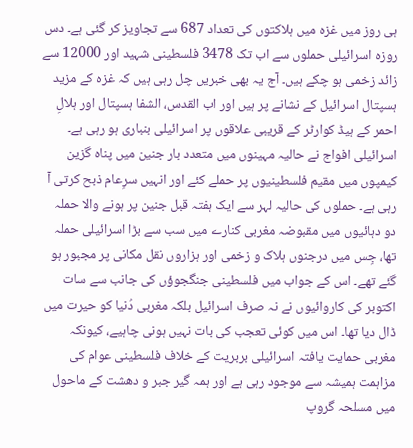ہی روز میں غزہ میں ہلاکتوں کی تعداد 687 سے تجاویز کر گئی ہے۔ دس روزہ اسرائیلی حملوں سے اب تک 3478 فلسطینی شہید اور 12000 سے زائد زخمی ہو چکے ہیں۔ آج یہ بھی خبریں چل رہی ہیں کہ غزہ کے مزید ہسپتال اسرائیل کے نشانے پر ہیں اور اب القدس، الشفا ہسپتال اور ہلالِ احمر کے ہیڈ کوارٹر کے قریبی علاقوں پر اسرائیلی بنباری ہو رہی ہے۔
اسرائیلی افواج نے حالیہ مہینوں میں متعدد بار جنین میں پناہ گزین کیمپوں میں مقیم فلسطینیوں پر حملے کئے اور انہیں سرِعام ذبح کرتی آ رہی ہے۔ حملوں کی حالیہ لہر سے ایک ہفتہ قبل جنین پر ہونے والا حملہ دو دہائیوں میں مقبوضہ مغربی کنارے میں سب سے بڑا اسرائیلی حملہ تھا، جِس میں درجنوں ہلاک و زخمی اور ہزاروں نقل مکانی پر مجبور ہو گئے تھے۔ اس کے جواب میں فلسطینی جنگجوؤں کی جانب سے سات اکتوبر کی کاروائیوں نے نہ صرف اسرائیل بلکہ مغربی دُنیا کو حیرت میں ڈال دیا تھا۔ اس میں کوئی تعجب کی بات نہیں ہونی چاہیے، کیونکہ مغربی حمایت یافتہ اسرائیلی بربریت کے خلاف فلسطینی عوام کی مزاہمت ہمیشہ سے موجود رہی ہے اور ہمہ گیر جبر و دھشت کے ماحول میں مسلحہ گروپ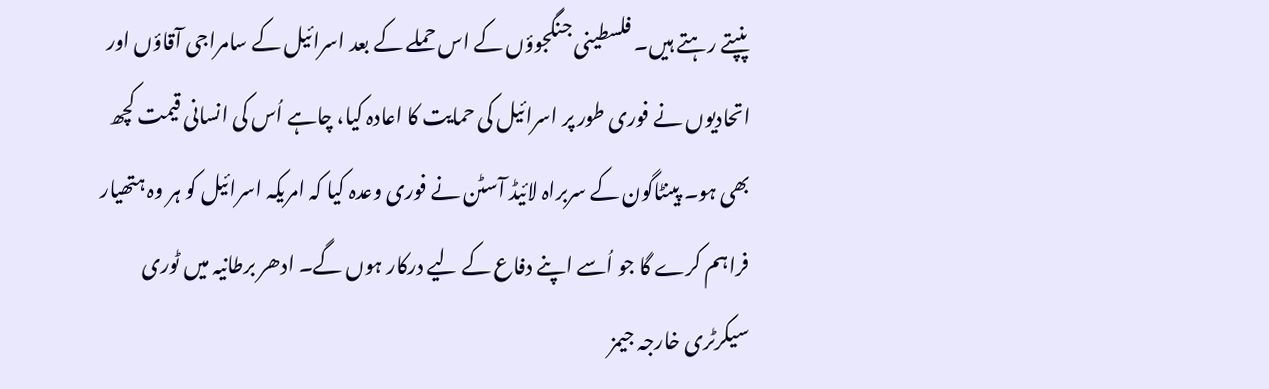پنپتے رہتے ہیں۔ فلسطینی جنگجوؤں کے اس حملے کے بعد اسرائیل کے سامراجی آقاؤں اور اتحادیوں نے فوری طور پر اسرائیل کی حمایت کا اعادہ کیا، چاہے اُس کی انسانی قیمت کچھ بھی ہو۔ پینٹاگون کے سربراہ لائیڈ آسٹن نے فوری وعدہ کیا کہ امریکہ اسرائیل کو ہر وہ ہتھیار فراہم کرے گا جو اُسے اپنے دفاع کے لیے درکار ہوں گے۔ ادھر برطانیہ میں ٹوری سیکرٹری خارجہ جیمز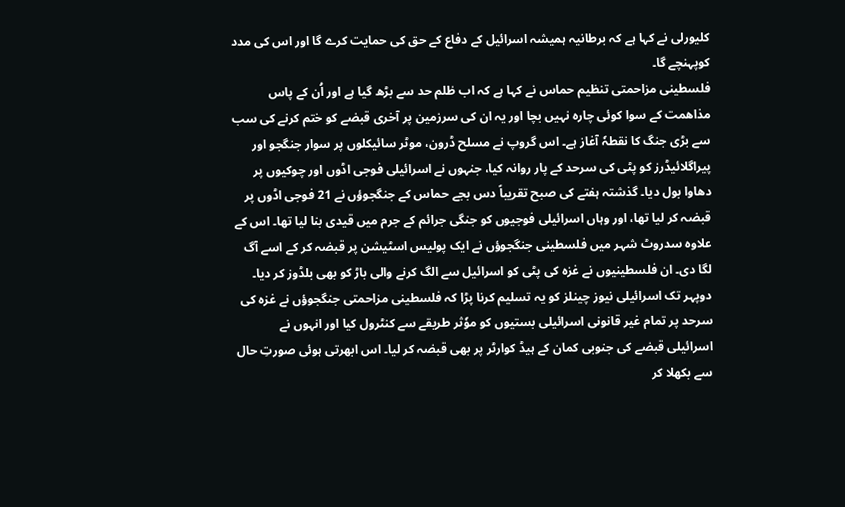کلیورلی نے کہا ہے کہ برطانیہ ہمیشہ اسرائیل کے دفاع کے حق کی حمایت کرے گا اور اس کی مدد کوپہنچے گا۔
فلسطینی مزاحمتی تنظیم حماس نے کہا ہے کہ اب ظلم حد سے بڑھ گیا ہے اور اُن کے پاس مذاھمت کے سوا کوئی چارہ نہیں بچا اور یہ ان کی سرزمین پر آخری قبضے کو ختم کرنے کی سب سے بڑی جنگ کا نقطہٗ آغاز ہے۔ اس گروپ نے مسلح ڈرون، موٹر سائیکلوں پر سوار جنگجو اور پیراگلائیڈرز کو پٹی کی سرحد کے پار روانہ کیا، جنہوں نے اسرائیلی فوجی اڈوں اور چوکیوں پر دھاوا بول دیا۔ گذشتہ ہفتے کی صبح تقریباً دس بجے حماس کے جنگجوؤں نے 21 فوجی اڈوں پر قبضہ کر لیا تھا، اور وہاں اسرائیلی فوجیوں کو جنگی جرائم کے جرم میں قیدی بنا لیا تھا۔ اس کے علاوہ سدروٹ شہر میں فلسطینی جنگجوؤں نے ایک پولیس اسٹیشن پر قبضہ کر کے اسے آگ لگا دی۔ ان فلسطینیوں نے غزہ کی پٹی کو اسرائیل سے الگ کرنے والی باڑ کو بھی بلڈوز کر دیا۔ دوپہر تک اسرائیلی نیوز چینلز کو یہ تسلیم کرنا پڑا کہ فلسطینی مزاحمتی جنگجوؤں نے غزہ کی سرحد پر تمام غیر قانونی اسرائیلی بستیوں کو موٗثر طریقے سے کنٹرول کیا اور انہوں نے اسرائیلی قبضے کی جنوبی کمان کے ہیڈ کوارٹر پر بھی قبضہ کر لیا۔ اس ابھرتی ہوئی صورتِ حال سے بکھلا کر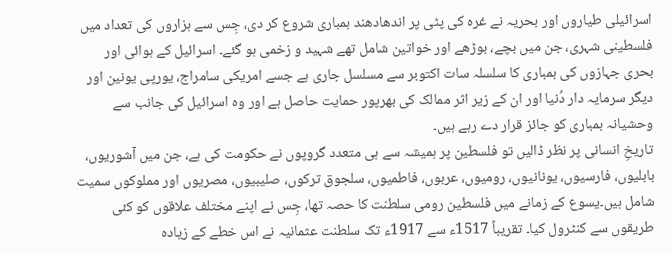اسرائیلی طیاروں اور بحریہ نے غرہ کی پٹی پر اندھادھند بمباری شروع کر دی، جِس سے ہزاروں کی تعداد میں فلسطینی شہری، جن میں بچے، بوڑھے اور خواتین شامل تھے شہید و زخمی ہو گئے۔ اسرائیل کے ہوائی اور بحری جہازوں کی بمباری کا سلسلہ سات اکتوبر سے مسلسل جاری ہے جسے امریکی سامراج، یورپی یونین اور دیگر سرمایہ دار دُنیا اور ان کے زیر اثر ممالک کی بھرپور حمایت حاصل ہے اور وہ اسرائیل کی جانب سے وحشیانہ بمباری کو جائز قرار دے رہے ہیں۔
تاریخِ انسانی پر نظر ڈالیں تو فلسطین پر ہمیشہ سے ہی متعدد گروپوں نے حکومت کی ہے، جن میں آشوریوں، بابلیوں، فارسیوں، یونانیوں، رومیوں، عربوں، فاطمیوں، سلجوق ترکوں، صلیبیوں، مصریوں اور مملوکوں سمیت شامل ہیں۔یسوع کے زمانے میں فلسطین رومی سلطنت کا حصہ تھا، جِس نے اپنے مختلف علاقوں کو کئی طریقوں سے کنٹرول کیا۔ تقریباً 1517ء سے 1917ء تک سلطنت عثمانیہ نے اس خطے کے زیادہ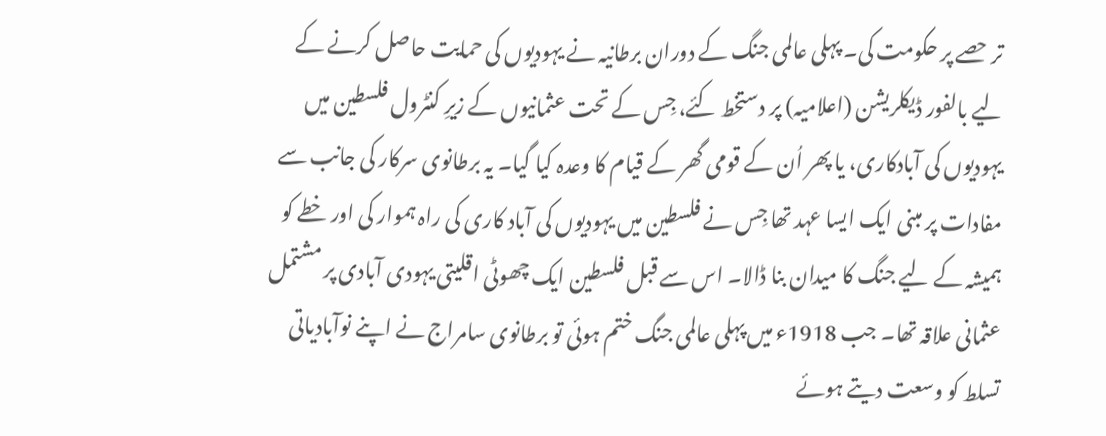تر حصے پر حکومت کی۔ پہلی عالمی جنگ کے دوران برطانیہ نے یہودیوں کی حمایت حاصل کرنے کے لیے بالفور ڈیکلریشن (اعلامیہ) پر دستخط کئے، جِس کے تحت عثمانیوں کے زیرِ کنٹرول فلسطین میں یہودیوں کی آبادکاری، یا پھر اُن کے قومی گھر کے قیام کا وعدہ کیا گیا۔ یہ برطانوی سرکار کی جانب سے مفادات پر مبنی ایک ایسا عہد تھا جِس نے فلسطین میں یہودیوں کی آباد کاری کی راہ ہموار کی اور خطے کو ہمیشہ کے لیے جنگ کا میدان بنا ڈالا۔ اس سے قبل فلسطین ایک چھوٹی اقلیتی یہودی آبادی پر مشتمل عثمانی علاقہ تھا۔ جب 1918ء میں پہلی عالمی جنگ ختم ہوئی تو برطانوی سامراج نے اپنے نوآبادیاتی تسلط کو وسعت دیتے ہوئے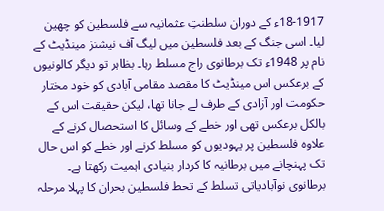18-1917ء کے دوران سلطنتِ عثمانیہ سے فلسطین کو چھین لیا۔ اسی جنگ کے بعد فلسطین میں لیگ آف نیشنز مینڈیٹ کے نام پر 1948ء تک برطانوی راج مسلط رہا۔ بظاہر تو دیگر کالونیوں کے برعکس اس مینڈیٹ کا مقصد مقامی آبادی کو خود مختار حکومت اور آزادی کے طرف لے جانا تھا، لیکن حقیقت اس کے بالکل برعکس تھی اور خطے کے وسائل کا استحصال کرنے کے علاوہ فلسطین پر یہودیوں کو مسلط کرنے اور خطے کو اس حال تک پہنچانے میں برطانیہ کا کردار بنیادی اہمیت رکھتا ہے۔
برطانوی نوآبادیاتی تسلط کے تحط فلسطین بحران کا پہلا مرحلہ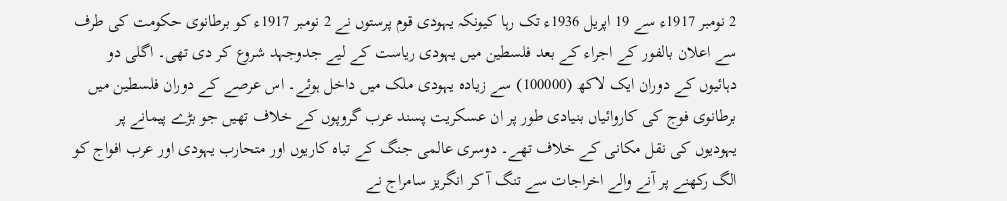2 نومبر 1917ء سے 19 اپریل 1936ء تک رہا کیونکہ یہودی قوم پرستوں نے 2 نومبر 1917ء کو برطانوی حکومت کی طرف سے اعلان بالفور کے اجراء کے بعد فلسطین میں یہودی ریاست کے لیے جدوجہد شروع کر دی تھی۔ اگلی دو دہائیوں کے دوران ایک لاکھ (100000) سے زیادہ یہودی ملک میں داخل ہوئے۔ اس عرصے کے دوران فلسطین میں برطانوی فوج کی کاروائیاں بنیادی طور پر ان عسکریت پسند عرب گروپوں کے خلاف تھیں جو بڑے پیمانے پر یہودیوں کی نقل مکانی کے خلاف تھے۔ دوسری عالمی جنگ کے تباہ کاریوں اور متحارب یہودی اور عرب افواج کو الگ رکھنے پر آنے والے اخراجات سے تنگ آ کر انگریز سامراج نے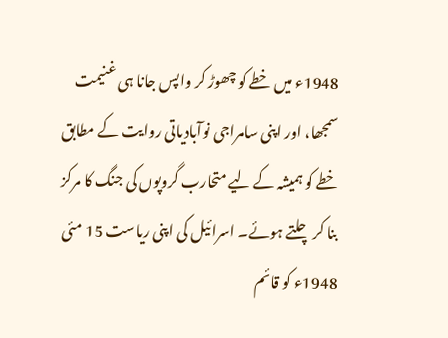1948ء میں خطے کو چھوڑ کر واپس جانا ہی غنیمت سمجھا، اور اپنی سامراجی نوآبادیاتی روایت کے مطابق خطے کو ہمیشہ کے لیے متحارب گروپوں کی جنگ کا مرکز بنا کر چلتے ہوئے۔ اسرائیل کی اپنی ریاست 15 مئی 1948ء کو قائم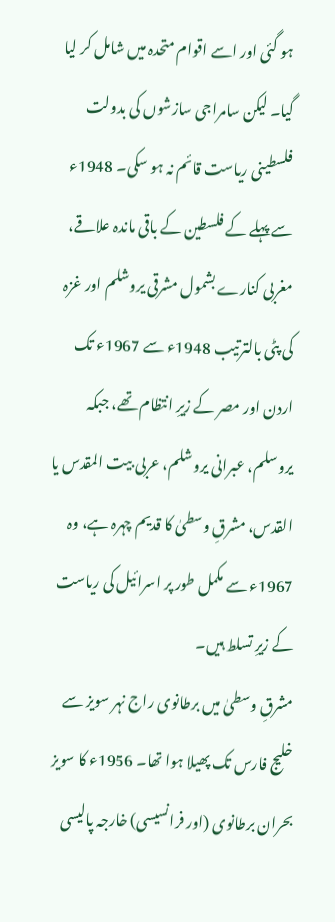ہو گئی اور اسے اقوام متحدہ میں شامل کر لیا گیا۔ لیکن سامراجی سازشوں کی بدولت فلسطینی ریاست قائم نہ ہو سکی۔ 1948ء سے پہلے کے فلسطین کے باقی ماندہ علاقے، مغربی کنارے بشمول مشرقی یروشلم اور غزہ کی پٹی بالترتیب 1948ء سے 1967ء تک اردن اور مصر کے زیرِ انتظام تھے، جبکہ یروسلم، عبرانی یروشلم، عربی بیت المقدس یا القدس، مشرقِ وسطیٰ کا قدیم چہرہ ہے، وہ 1967ء سے مکمل طور پر اسرائیل کی ریاست کے زیرِ تسلط ہیں۔
مشرقِ وسطیٰ میں برطانوی راج نہر سویز سے خلیج فارس تک پھیلا ہوا تھا۔ 1956ء کا سویز بحران برطانوی (اور فرانسیسی) خارجہ پالیسی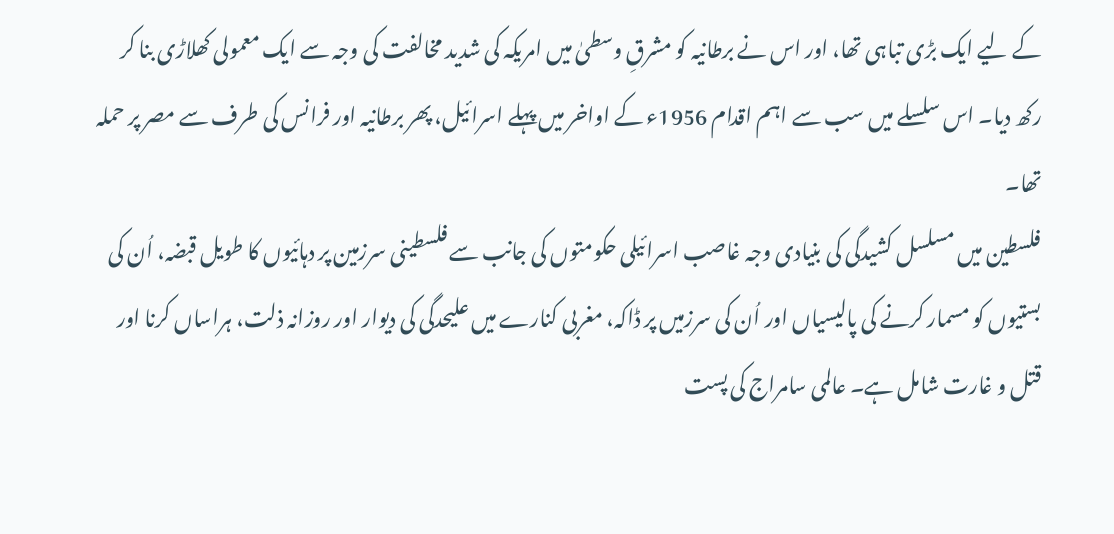کے لیے ایک بڑی تباہی تھا، اور اس نے برطانیہ کو مشرقِ وسطیٰ میں امریکہ کی شدید مخالفت کی وجہ سے ایک معمولی کھلاڑی بنا کر رکھ دیا۔ اس سلسلے میں سب سے اہم اقدام 1956ء کے اواخر میں پہلے اسرائیل، پھر برطانیہ اور فرانس کی طرف سے مصر پر حملہ تھا۔
فلسطین میں مسلسل کشیدگی کی بنیادی وجہ غاصب اسرائیلی حکومتوں کی جانب سے فلسطینی سرزمین پر دہائیوں کا طویل قبضہ، اُن کی بستیوں کو مسمار کرنے کی پالیسیاں اور اُن کی سرزمیں پر ڈاکہ، مغربی کنارے میں علیحدگی کی دیوار اور روزانہ ذلت، ہراساں کرنا اور قتل و غارت شامل ہے۔ عالمی سامراج کی پست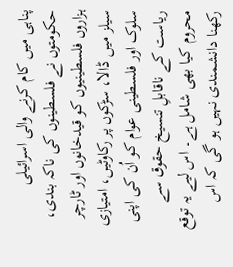پناہی میں کام کرنے والی اسرائیلی حکومتوں نے فلسطینوں کی ناکہ بندی، ہزاروں فلسطینیوں کو قیدخانوں اور ٹارچر سیلز میں ڈالا، سڑکوں پر رکاوٹیں، امتیازی سلوک اور فلسطینی عوام کو اُن کی اپنی ریاست کے ناقابلِ تنسیخ حقوق سے محروم کیا بھی شامل ہے۔ اس لیے یہ توقع رکھنا دانشمندی نہیں ہو گی کہ اس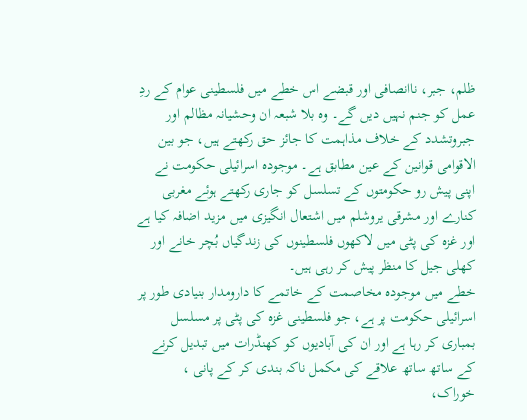ظلم، جبر، ناانصافی اور قبضے اس خطے میں فلسطینی عوام کے ردِ عمل کو جنم نہیں دیں گے۔ وہ بلا شبعہ ان وحشیانہ مظالم اور جبروتشدد کے خلاف مذاہمت کا جائز حق رکھتے ہیں، جو بین الاقوامی قوانین کے عین مطابق ہے۔ موجودہ اسرائیلی حکومت نے اپنی پیش رو حکومتوں کے تسلسل کو جاری رکھتے ہوئے مغربی کنارے اور مشرقی یروشلم میں اشتعال انگیزی میں مزید اضافہ کیا ہے اور غزہ کی پٹی میں لاکھوں فلسطینوں کی زندگیاں بُچر خانے اور کھلی جیل کا منظر پیش کر رہی ہیں۔
خطے میں موجودہ مخاصمت کے خاتمے کا دارومدار بنیادی طور پر اسرائیلی حکومت پر ہے، جو فلسطینی غزہ کی پٹی پر مسلسل بمباری کر رہا ہے اور ان کی آبادیوں کو کھنڈرات میں تبدیل کرنے کے ساتھ ساتھ علاقے کی مکمل ناکہ بندی کر کے پانی ، خوراک،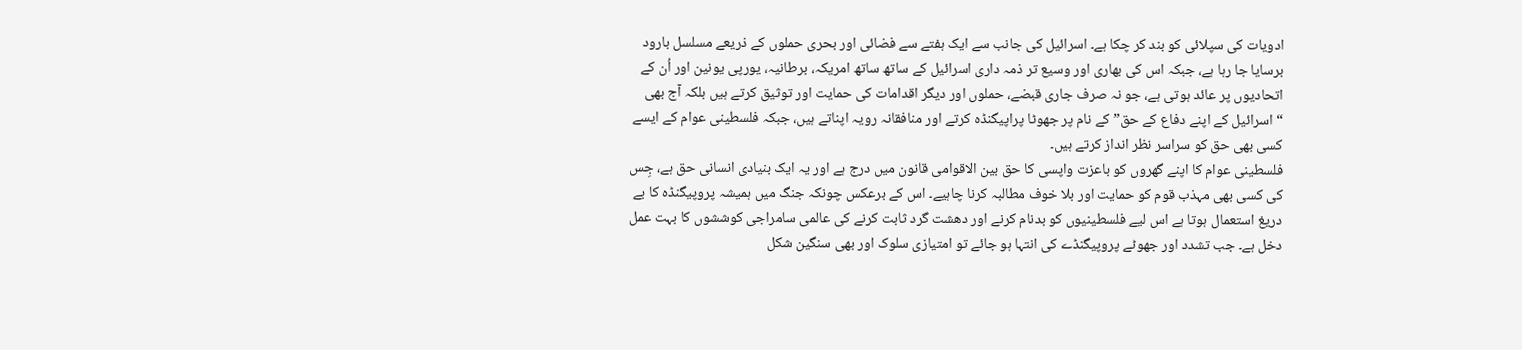ادویات کی سپلائی کو بند کر چکا ہے۔ اسرائیل کی جانب سے ایک ہفتے سے فضائی اور بحری حملوں کے ذریعے مسلسل بارود برسایا جا رہا ہے، جبکہ اس کی بھاری اور وسیع تر ذمہ داری اسرائیل کے ساتھ ساتھ امریکہ، برطانیہ، یورپی یونین اور اُن کے اتحادیوں پر عائد ہوتی ہے، جو نہ صرف جاری قبضے، حملوں اور دیگر اقدامات کی حمایت اور توثیق کرتے ہیں بلکہ آج بھی “اسرائیل کے اپنے دفاع کے حق” کے نام پر جھوٹا پراپیگنڈہ کرتے اور منافقانہ رویہ اپناتے ہیں، جبکہ فلسطینی عوام کے ایسے کسی بھی حق کو سراسر نظر انداز کرتے ہیں۔
فلسطینی عوام کا اپنے گھروں کو باعزت واپسی کا حق بین الاقوامی قانون میں درج ہے اور یہ ایک بنیادی انسانی حق ہے، جِس کی کسی بھی مہذب قوم کو حمایت اور بلا خوف مطالبہ کرنا چاہیے۔ اس کے برعکس چونکہ جنگ میں ہمیشہ پروپیگنڈہ کا بے دریغ استعمال ہوتا ہے اس لیے فلسطینیوں کو بدنام کرنے اور دھشت گرد ثابت کرنے کی عالمی سامراجی کوششوں کا بہت عمل دخل ہے۔ جب تشدد اور جھوٹے پروپیگنڈے کی انتہا ہو جائے تو امتیازی سلوک اور بھی سنگین شکل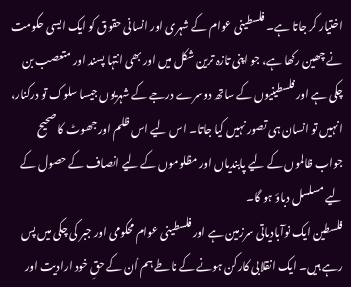اختیار کر جاتا ہے۔ فلسطینی عوام کے شہری اور انسانی حقوق کو ایک ایسی حکومت نے چھین رکھا ہے، جو اپنی تازہ ترین شکل میں اور بھی انتہا پسند اور متعصب بن چکی ہے اور فلسطینیوں کے ساتھ دوسرے درجے کے شہریوں جیسا سلوک تو درکنار، انہیں تو انسان ہی تصور نہیں کیا جاتا۔ اس لیے اس ظلم اور جھوٹ کا صحیح جواب ظالموں کے لیے پابندیاں اور مظلوموں کے لیے انصاف کے حصول کے لیے مسلسل دباؤ ہو گا۔
فلسطین ایک نوآبادیاتی سرزمین ہے اور فلسطینی عوام محکومی اور جبر کی چکی میں پس رہے ہیں۔ ایک انقلابی کارکن ہونے کے ناطے ہم اُن کے حقِ خود ارادیت اور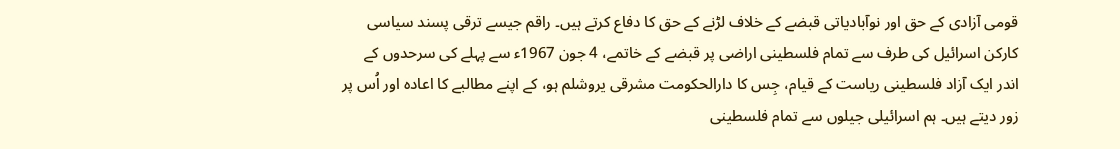قومی آزادی کے حق اور نوآبادیاتی قبضے کے خلاف لڑنے کے حق کا دفاع کرتے ہیں۔ راقم جیسے ترقی پسند سیاسی کارکن اسرائیل کی طرف سے تمام فلسطینی اراضی پر قبضے کے خاتمے، 4 جون 1967ء سے پہلے کی سرحدوں کے اندر ایک آزاد فلسطینی ریاست کے قیام، جِس کا دارالحکومت مشرقی یروشلم ہو، کے اپنے مطالبے کا اعادہ اور اُس پر زور دیتے ہیں۔ ہم اسرائیلی جیلوں سے تمام فلسطینی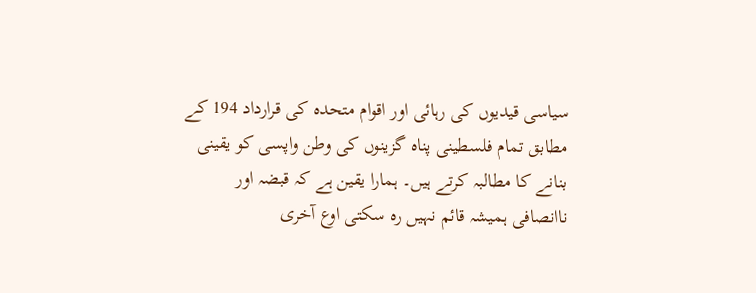سیاسی قیدیوں کی رہائی اور اقوام متحدہ کی قرارداد 194 کے مطابق تمام فلسطینی پناہ گزینوں کی وطن واپسی کو یقینی بنانے کا مطالبہ کرتے ہیں۔ ہمارا یقین ہے کہ قبضہ اور ناانصافی ہمیشہ قائم نہیں رہ سکتی اوع آخری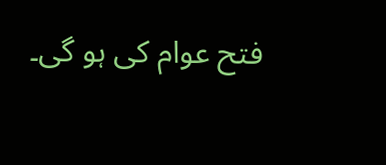فتح عوام کی ہو گی۔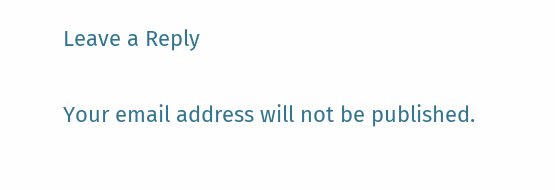Leave a Reply

Your email address will not be published.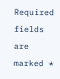Required fields are marked *